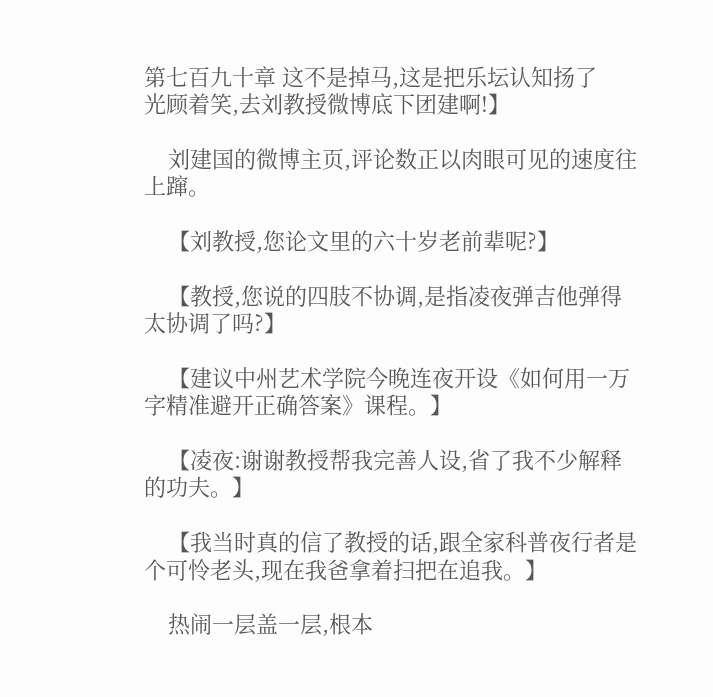第七百九十章 这不是掉马,这是把乐坛认知扬了
光顾着笑,去刘教授微博底下团建啊!】

    刘建国的微博主页,评论数正以肉眼可见的速度往上蹿。

    【刘教授,您论文里的六十岁老前辈呢?】

    【教授,您说的四肢不协调,是指凌夜弹吉他弹得太协调了吗?】

    【建议中州艺术学院今晚连夜开设《如何用一万字精准避开正确答案》课程。】

    【凌夜:谢谢教授帮我完善人设,省了我不少解释的功夫。】

    【我当时真的信了教授的话,跟全家科普夜行者是个可怜老头,现在我爸拿着扫把在追我。】

    热闹一层盖一层,根本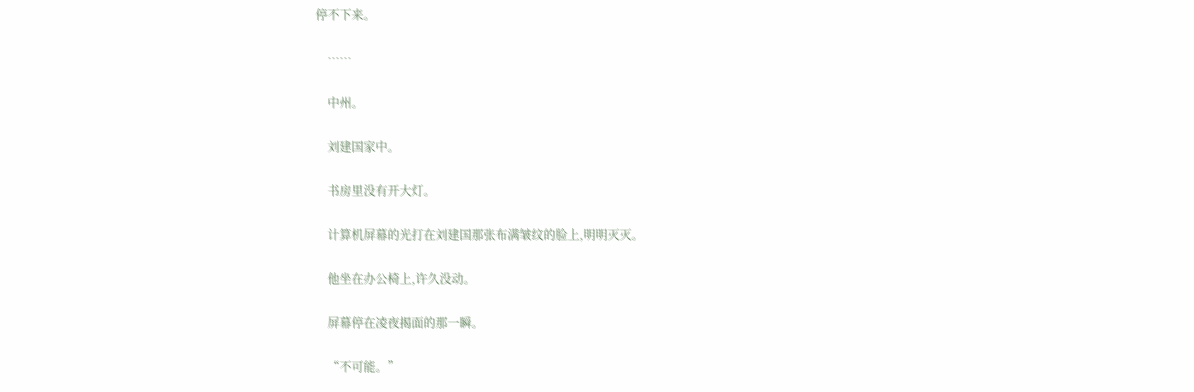停不下来。

    ……

    中州。

    刘建国家中。

    书房里没有开大灯。

    计算机屏幕的光打在刘建国那张布满皱纹的脸上,明明灭灭。

    他坐在办公椅上,许久没动。

    屏幕停在凌夜揭面的那一瞬。

    “不可能。”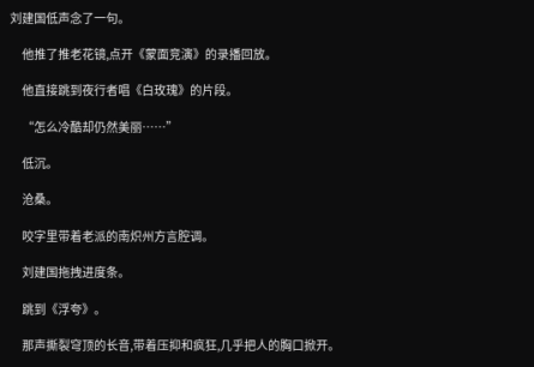刘建国低声念了一句。

    他推了推老花镜,点开《蒙面竞演》的录播回放。

    他直接跳到夜行者唱《白玫瑰》的片段。

    “怎么冷酷却仍然美丽……”

    低沉。

    沧桑。

    咬字里带着老派的南炽州方言腔调。

    刘建国拖拽进度条。

    跳到《浮夸》。

    那声撕裂穹顶的长音,带着压抑和疯狂,几乎把人的胸口掀开。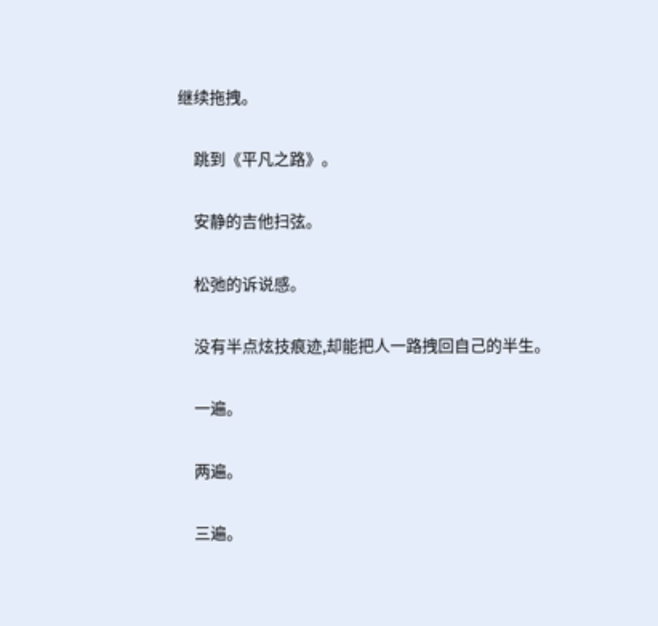继续拖拽。

    跳到《平凡之路》。

    安静的吉他扫弦。

    松弛的诉说感。

    没有半点炫技痕迹,却能把人一路拽回自己的半生。

    一遍。

    两遍。

    三遍。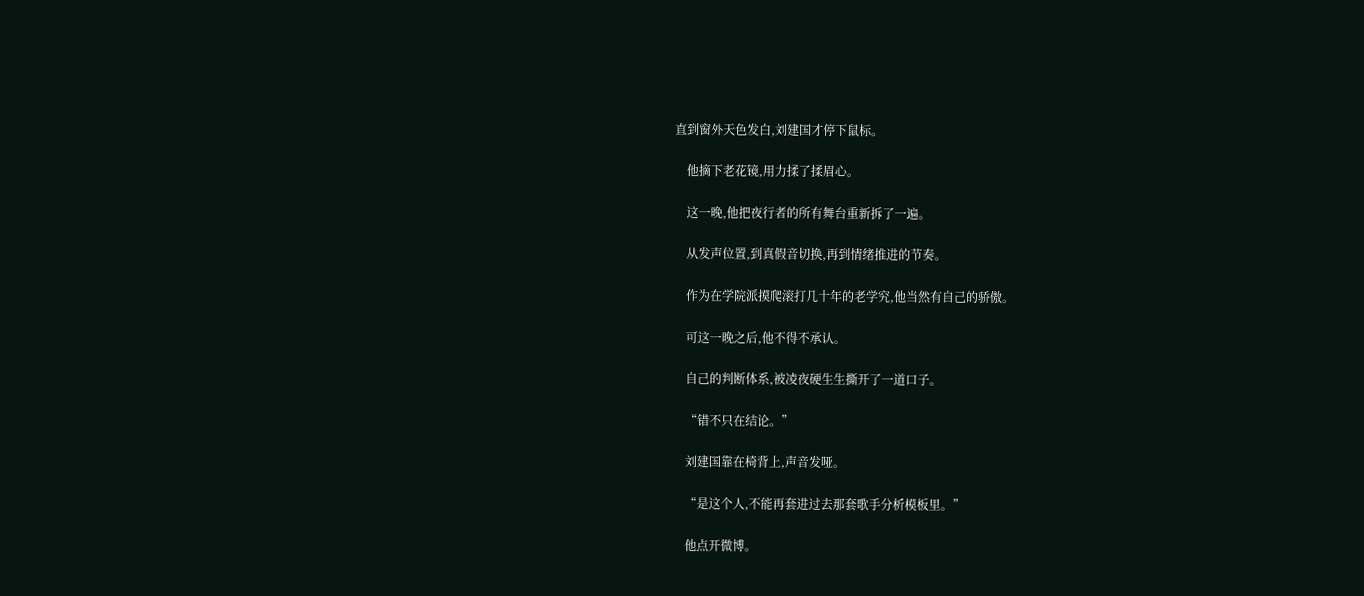直到窗外天色发白,刘建国才停下鼠标。

    他摘下老花镜,用力揉了揉眉心。

    这一晚,他把夜行者的所有舞台重新拆了一遍。

    从发声位置,到真假音切换,再到情绪推进的节奏。

    作为在学院派摸爬滚打几十年的老学究,他当然有自己的骄傲。

    可这一晚之后,他不得不承认。

    自己的判断体系,被凌夜硬生生撕开了一道口子。

    “错不只在结论。”

    刘建国靠在椅背上,声音发哑。

    “是这个人,不能再套进过去那套歌手分析模板里。”

    他点开微博。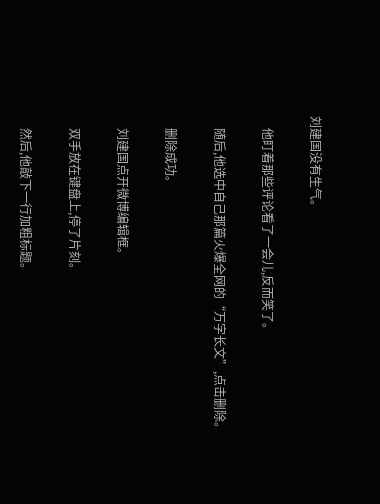刘建国没有生气。

    他盯着那些评论看了一会儿,反而笑了。

    随后,他选中自己那篇火爆全网的“万字长文”,点击删除。

    删除成功。

    刘建国点开微博编辑框。

    双手放在键盘上,停了片刻。

    然后,他敲下一行加粗标题。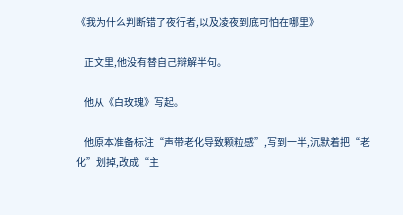《我为什么判断错了夜行者,以及凌夜到底可怕在哪里》

    正文里,他没有替自己辩解半句。

    他从《白玫瑰》写起。

    他原本准备标注“声带老化导致颗粒感”,写到一半,沉默着把“老化”划掉,改成“主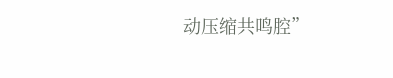动压缩共鸣腔”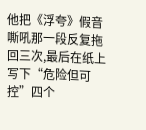他把《浮夸》假音嘶吼那一段反复拖回三次,最后在纸上写下“危险但可控”四个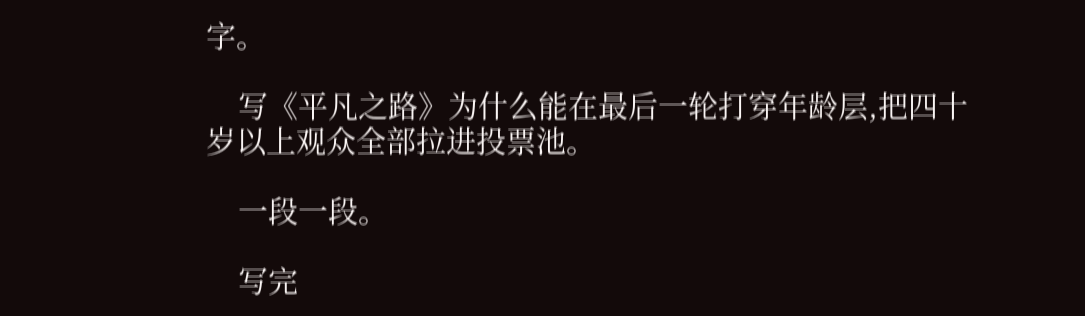字。

    写《平凡之路》为什么能在最后一轮打穿年龄层,把四十岁以上观众全部拉进投票池。

    一段一段。

    写完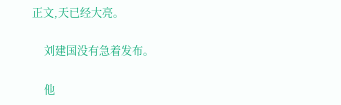正文,天已经大亮。

    刘建国没有急着发布。

    他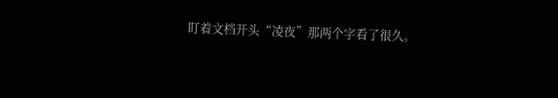盯着文档开头“凌夜”那两个字看了很久。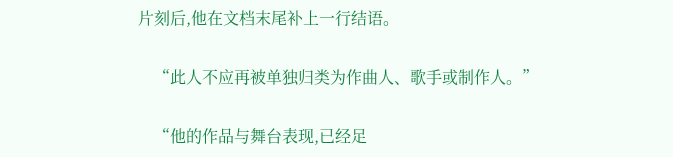片刻后,他在文档末尾补上一行结语。

    “此人不应再被单独归类为作曲人、歌手或制作人。”

    “他的作品与舞台表现,已经足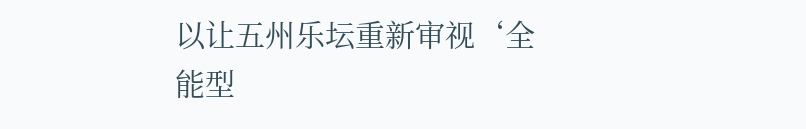以让五州乐坛重新审视‘全能型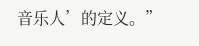音乐人’的定义。”